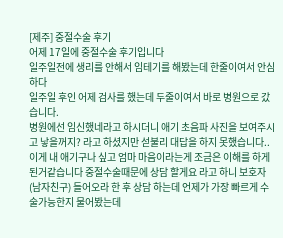[제주] 중절수술 후기
어제 17일에 중절수술 후기입니다
일주일전에 생리를 안해서 임테기를 해봤는데 한줄이여서 안심하다
일주일 후인 어제 검사를 했는데 두줄이여서 바로 병원으로 갔습니다.
병원에선 임신했네라고 하시더니 애기 초음파 사진을 보여주시고 낳을꺼지? 라고 하셨지만 섣불리 대답을 하지 못했습니다.. 이게 내 애기구나 싶고 엄마 마음이라는게 조금은 이해를 하게 된거같습니다 중절수술때문에 상담 할게요 라고 하니 보호자(남자친구) 들어오라 한 후 상담 하는데 언제가 가장 빠르게 수술가능한지 물어봤는데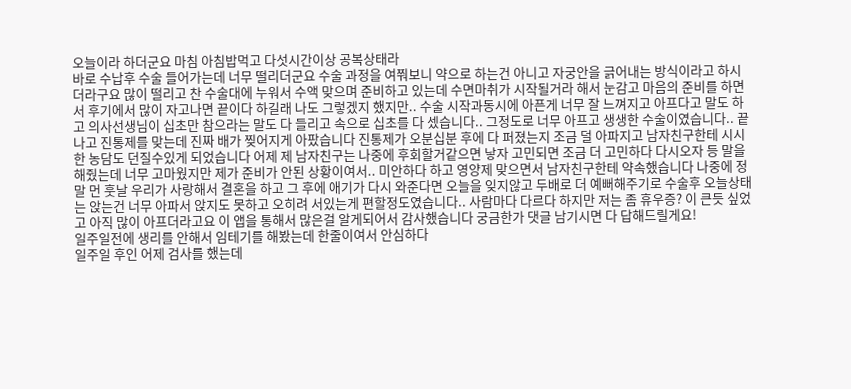오늘이라 하더군요 마침 아침밥먹고 다섯시간이상 공복상태라
바로 수납후 수술 들어가는데 너무 떨리더군요 수술 과정을 여쭤보니 약으로 하는건 아니고 자궁안을 긁어내는 방식이라고 하시더라구요 많이 떨리고 찬 수술대에 누워서 수액 맞으며 준비하고 있는데 수면마취가 시작될거라 해서 눈감고 마음의 준비를 하면서 후기에서 많이 자고나면 끝이다 하길래 나도 그렇겠지 했지만.. 수술 시작과동시에 아픈게 너무 잘 느껴지고 아프다고 말도 하고 의사선생님이 십초만 참으라는 말도 다 들리고 속으로 십초를 다 셌습니다.. 그정도로 너무 아프고 생생한 수술이였습니다.. 끝나고 진통제를 맞는데 진짜 배가 찢어지게 아팠습니다 진통제가 오분십분 후에 다 퍼졌는지 조금 덜 아파지고 남자친구한테 시시한 농담도 던질수있게 되었습니다 어제 제 남자친구는 나중에 후회할거같으면 낳자 고민되면 조금 더 고민하다 다시오자 등 말을 해줬는데 너무 고마웠지만 제가 준비가 안된 상황이여서.. 미안하다 하고 영양제 맞으면서 남자친구한테 약속했습니다 나중에 정말 먼 훗날 우리가 사랑해서 결혼을 하고 그 후에 애기가 다시 와준다면 오늘을 잊지않고 두배로 더 예뻐해주기로 수술후 오늘상태는 앉는건 너무 아파서 앉지도 못하고 오히려 서있는게 편할정도였습니다.. 사람마다 다르다 하지만 저는 좀 휴우증? 이 큰듯 싶었고 아직 많이 아프더라고요 이 앱을 통해서 많은걸 알게되어서 감사했습니다 궁금한가 댓글 남기시면 다 답해드릴게요!
일주일전에 생리를 안해서 임테기를 해봤는데 한줄이여서 안심하다
일주일 후인 어제 검사를 했는데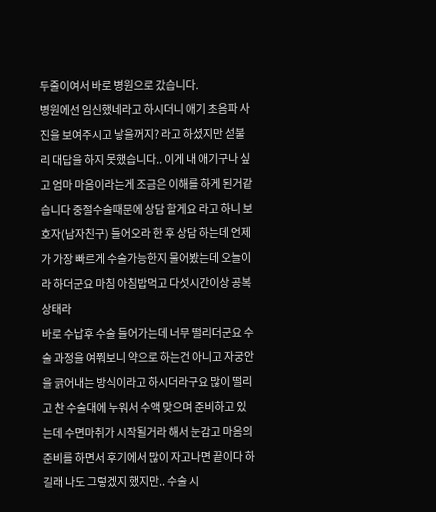두줄이여서 바로 병원으로 갔습니다.
병원에선 임신했네라고 하시더니 애기 초음파 사진을 보여주시고 낳을꺼지? 라고 하셨지만 섣불리 대답을 하지 못했습니다.. 이게 내 애기구나 싶고 엄마 마음이라는게 조금은 이해를 하게 된거같습니다 중절수술때문에 상담 할게요 라고 하니 보호자(남자친구) 들어오라 한 후 상담 하는데 언제가 가장 빠르게 수술가능한지 물어봤는데 오늘이라 하더군요 마침 아침밥먹고 다섯시간이상 공복상태라
바로 수납후 수술 들어가는데 너무 떨리더군요 수술 과정을 여쭤보니 약으로 하는건 아니고 자궁안을 긁어내는 방식이라고 하시더라구요 많이 떨리고 찬 수술대에 누워서 수액 맞으며 준비하고 있는데 수면마취가 시작될거라 해서 눈감고 마음의 준비를 하면서 후기에서 많이 자고나면 끝이다 하길래 나도 그렇겠지 했지만.. 수술 시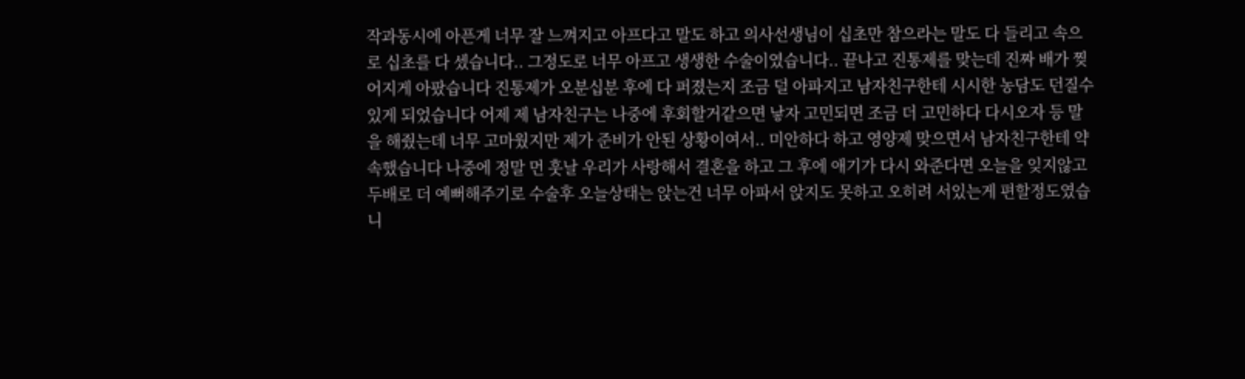작과동시에 아픈게 너무 잘 느껴지고 아프다고 말도 하고 의사선생님이 십초만 참으라는 말도 다 들리고 속으로 십초를 다 셌습니다.. 그정도로 너무 아프고 생생한 수술이였습니다.. 끝나고 진통제를 맞는데 진짜 배가 찢어지게 아팠습니다 진통제가 오분십분 후에 다 퍼졌는지 조금 덜 아파지고 남자친구한테 시시한 농담도 던질수있게 되었습니다 어제 제 남자친구는 나중에 후회할거같으면 낳자 고민되면 조금 더 고민하다 다시오자 등 말을 해줬는데 너무 고마웠지만 제가 준비가 안된 상황이여서.. 미안하다 하고 영양제 맞으면서 남자친구한테 약속했습니다 나중에 정말 먼 훗날 우리가 사랑해서 결혼을 하고 그 후에 애기가 다시 와준다면 오늘을 잊지않고 두배로 더 예뻐해주기로 수술후 오늘상태는 앉는건 너무 아파서 앉지도 못하고 오히려 서있는게 편할정도였습니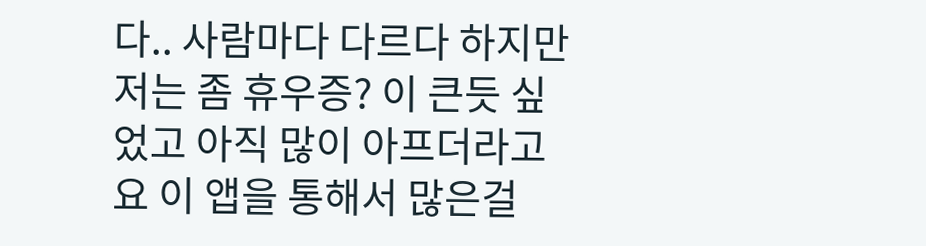다.. 사람마다 다르다 하지만 저는 좀 휴우증? 이 큰듯 싶었고 아직 많이 아프더라고요 이 앱을 통해서 많은걸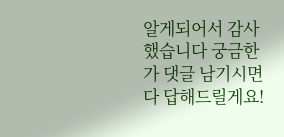알게되어서 감사했습니다 궁금한가 댓글 남기시면 다 답해드릴게요!